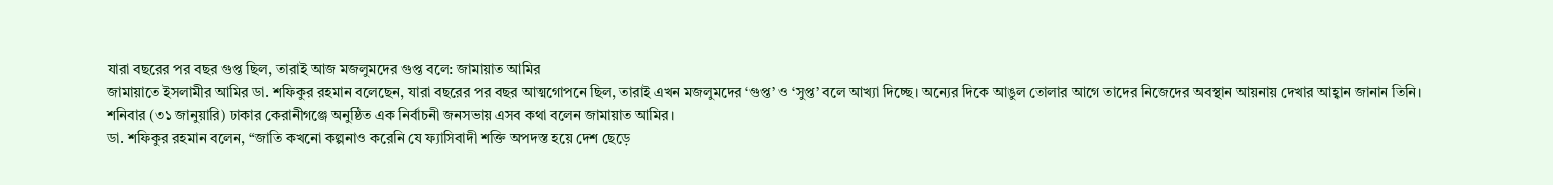যারা বছরের পর বছর গুপ্ত ছিল, তারাই আজ মজলুমদের গুপ্ত বলে: জামায়াত আমির
জামায়াতে ইসলামীর আমির ডা. শফিকুর রহমান বলেছেন, যারা বছরের পর বছর আত্মগোপনে ছিল, তারাই এখন মজলুমদের ‘গুপ্ত’ ও ‘সুপ্ত’ বলে আখ্যা দিচ্ছে। অন্যের দিকে আঙুল তোলার আগে তাদের নিজেদের অবস্থান আয়নায় দেখার আহ্বান জানান তিনি।
শনিবার (৩১ জানুয়ারি) ঢাকার কেরানীগঞ্জে অনুষ্ঠিত এক নির্বাচনী জনসভায় এসব কথা বলেন জামায়াত আমির।
ডা. শফিকুর রহমান বলেন, “জাতি কখনো কল্পনাও করেনি যে ফ্যাসিবাদী শক্তি অপদস্ত হয়ে দেশ ছেড়ে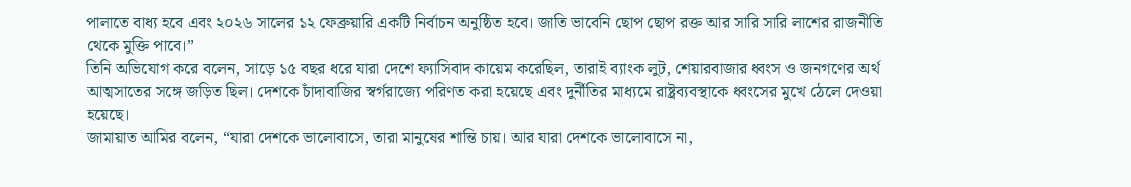পালাতে বাধ্য হবে এবং ২০২৬ সালের ১২ ফেব্রুয়ারি একটি নির্বাচন অনুষ্ঠিত হবে। জাতি ভাবেনি ছোপ ছোপ রক্ত আর সারি সারি লাশের রাজনীতি থেকে মুক্তি পাবে।”
তিনি অভিযোগ করে বলেন, সাড়ে ১৫ বছর ধরে যারা দেশে ফ্যাসিবাদ কায়েম করেছিল, তারাই ব্যাংক লুট, শেয়ারবাজার ধ্বংস ও জনগণের অর্থ আত্মসাতের সঙ্গে জড়িত ছিল। দেশকে চাঁদাবাজির স্বর্গরাজ্যে পরিণত করা হয়েছে এবং দুর্নীতির মাধ্যমে রাষ্ট্রব্যবস্থাকে ধ্বংসের মুখে ঠেলে দেওয়া হয়েছে।
জামায়াত আমির বলেন, “যারা দেশকে ভালোবাসে, তারা মানুষের শান্তি চায়। আর যারা দেশকে ভালোবাসে না,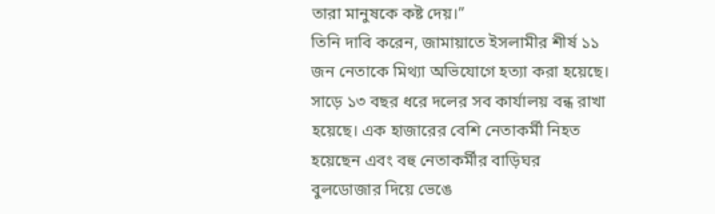তারা মানুষকে কষ্ট দেয়।”
তিনি দাবি করেন, জামায়াতে ইসলামীর শীর্ষ ১১ জন নেতাকে মিথ্যা অভিযোগে হত্যা করা হয়েছে। সাড়ে ১৩ বছর ধরে দলের সব কার্যালয় বন্ধ রাখা হয়েছে। এক হাজারের বেশি নেতাকর্মী নিহত হয়েছেন এবং বহু নেতাকর্মীর বাড়িঘর বুলডোজার দিয়ে ভেঙে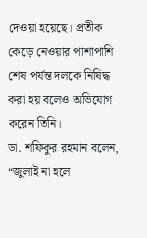দেওয়া হয়েছে। প্রতীক কেড়ে নেওয়ার পাশাপাশি শেষ পর্যন্ত দলকে নিষিদ্ধ করা হয় বলেও অভিযোগ করেন তিনি।
ডা. শফিকুর রহমান বলেন, “জুলাই না হলে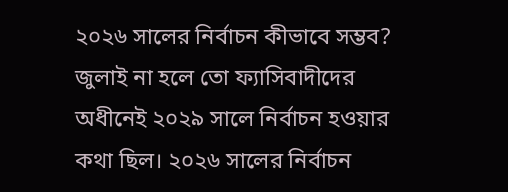২০২৬ সালের নির্বাচন কীভাবে সম্ভব? জুলাই না হলে তো ফ্যাসিবাদীদের অধীনেই ২০২৯ সালে নির্বাচন হওয়ার কথা ছিল। ২০২৬ সালের নির্বাচন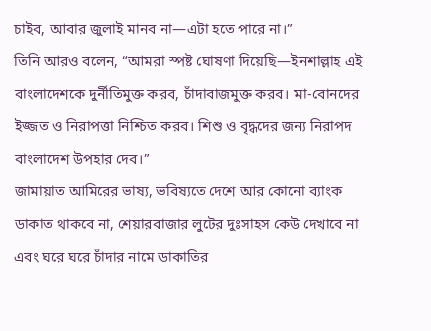চাইব, আবার জুলাই মানব না—এটা হতে পারে না।”
তিনি আরও বলেন, “আমরা স্পষ্ট ঘোষণা দিয়েছি—ইনশাল্লাহ এই বাংলাদেশকে দুর্নীতিমুক্ত করব, চাঁদাবাজমুক্ত করব। মা-বোনদের ইজ্জত ও নিরাপত্তা নিশ্চিত করব। শিশু ও বৃদ্ধদের জন্য নিরাপদ বাংলাদেশ উপহার দেব।”
জামায়াত আমিরের ভাষ্য, ভবিষ্যতে দেশে আর কোনো ব্যাংক ডাকাত থাকবে না, শেয়ারবাজার লুটের দুঃসাহস কেউ দেখাবে না এবং ঘরে ঘরে চাঁদার নামে ডাকাতির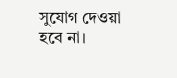সুযোগ দেওয়া হবে না।